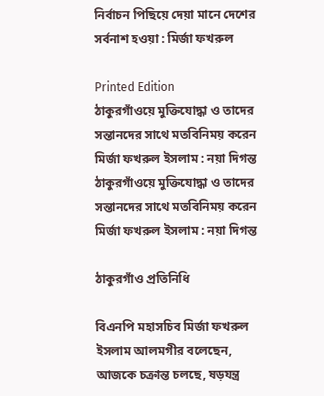নির্বাচন পিছিয়ে দেয়া মানে দেশের সর্বনাশ হওয়া : মির্জা ফখরুল

Printed Edition
ঠাকুরগাঁওয়ে মুক্তিযোদ্ধা ও তাদের সন্তানদের সাথে মতবিনিময় করেন মির্জা ফখরুল ইসলাম : নয়া দিগন্ত
ঠাকুরগাঁওয়ে মুক্তিযোদ্ধা ও তাদের সন্তানদের সাথে মতবিনিময় করেন মির্জা ফখরুল ইসলাম : নয়া দিগন্ত

ঠাকুরগাঁও প্রতিনিধি

বিএনপি মহাসচিব মির্জা ফখরুল ইসলাম আলমগীর বলেছেন, আজকে চক্রান্ত চলছে, ষড়যন্ত্র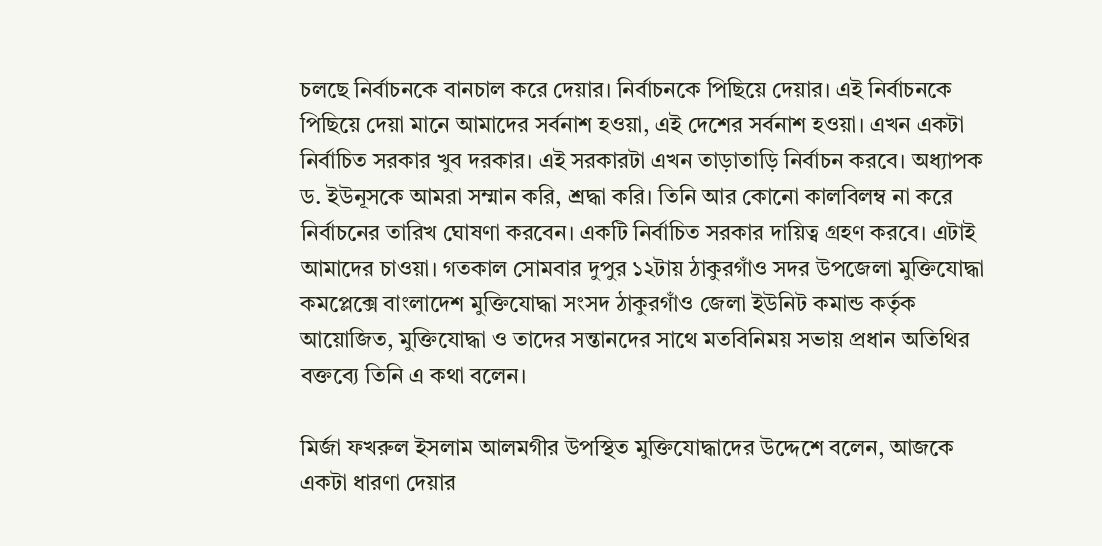চলছে নির্বাচনকে বানচাল করে দেয়ার। নির্বাচনকে পিছিয়ে দেয়ার। এই নির্বাচনকে পিছিয়ে দেয়া মানে আমাদের সর্বনাশ হওয়া, এই দেশের সর্বনাশ হওয়া। এখন একটা নির্বাচিত সরকার খুব দরকার। এই সরকারটা এখন তাড়াতাড়ি নির্বাচন করবে। অধ্যাপক ড. ইউনূসকে আমরা সম্মান করি, শ্রদ্ধা করি। তিনি আর কোনো কালবিলম্ব না করে নির্বাচনের তারিখ ঘোষণা করবেন। একটি নির্বাচিত সরকার দায়িত্ব গ্রহণ করবে। এটাই আমাদের চাওয়া। গতকাল সোমবার দুপুর ১২টায় ঠাকুরগাঁও সদর উপজেলা মুক্তিযোদ্ধা কমপ্লেক্সে বাংলাদেশ মুক্তিযোদ্ধা সংসদ ঠাকুরগাঁও জেলা ইউনিট কমান্ড কর্তৃক আয়োজিত, মুক্তিযোদ্ধা ও তাদের সন্তানদের সাথে মতবিনিময় সভায় প্রধান অতিথির বক্তব্যে তিনি এ কথা বলেন।

মির্জা ফখরুল ইসলাম আলমগীর উপস্থিত মুক্তিযোদ্ধাদের উদ্দেশে বলেন, আজকে একটা ধারণা দেয়ার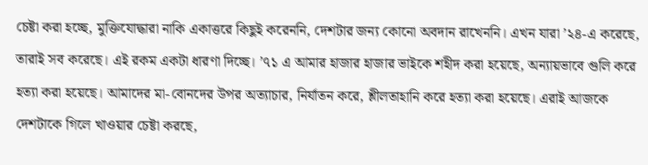চেষ্টা করা হচ্ছে, মুক্তিযোদ্ধারা নাকি একাত্তরে কিছুই করেননি, দেশটার জন্য কোনো অবদান রাখেননি। এখন যারা ’২৪-এ করেছে, তারাই সব করেছে। এই রকম একটা ধারণা দিচ্ছে। ’৭১ এ আমার হাজার হাজার ভাইকে শহীদ করা হয়েছে, অন্যায়ভাবে গুলি করে হত্যা করা হয়েছে। আমাদের মা-বোনদের উপর অত্যাচার, নির্যাতন করে, শ্লীলতাহানি করে হত্যা করা হয়েছে। এরাই আজকে দেশটাকে গিলে খাওয়ার চেষ্টা করছে,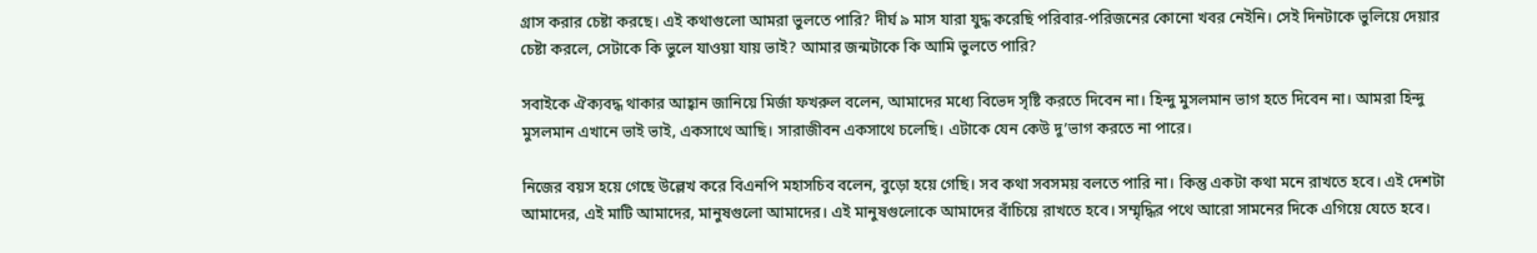গ্রাস করার চেষ্টা করছে। এই কথাগুলো আমরা ভুলতে পারি? দীর্ঘ ৯ মাস যারা যুদ্ধ করেছি পরিবার-পরিজনের কোনো খবর নেইনি। সেই দিনটাকে ভুলিয়ে দেয়ার চেষ্টা করলে, সেটাকে কি ভুলে যাওয়া যায় ভাই? আমার জন্মটাকে কি আমি ভুলতে পারি?

সবাইকে ঐক্যবদ্ধ থাকার আহ্বান জানিয়ে মির্জা ফখরুল বলেন, আমাদের মধ্যে বিভেদ সৃষ্টি করতে দিবেন না। হিন্দু মুসলমান ভাগ হতে দিবেন না। আমরা হিন্দু মুসলমান এখানে ভাই ভাই, একসাথে আছি। সারাজীবন একসাথে চলেছি। এটাকে যেন কেউ দু’ভাগ করতে না পারে।

নিজের বয়স হয়ে গেছে উল্লেখ করে বিএনপি মহাসচিব বলেন, বুড়ো হয়ে গেছি। সব কথা সবসময় বলতে পারি না। কিন্তু একটা কথা মনে রাখতে হবে। এই দেশটা আমাদের, এই মাটি আমাদের, মানুষগুলো আমাদের। এই মানুষগুলোকে আমাদের বাঁচিয়ে রাখতে হবে। সম্মৃদ্ধির পথে আরো সামনের দিকে এগিয়ে যেতে হবে।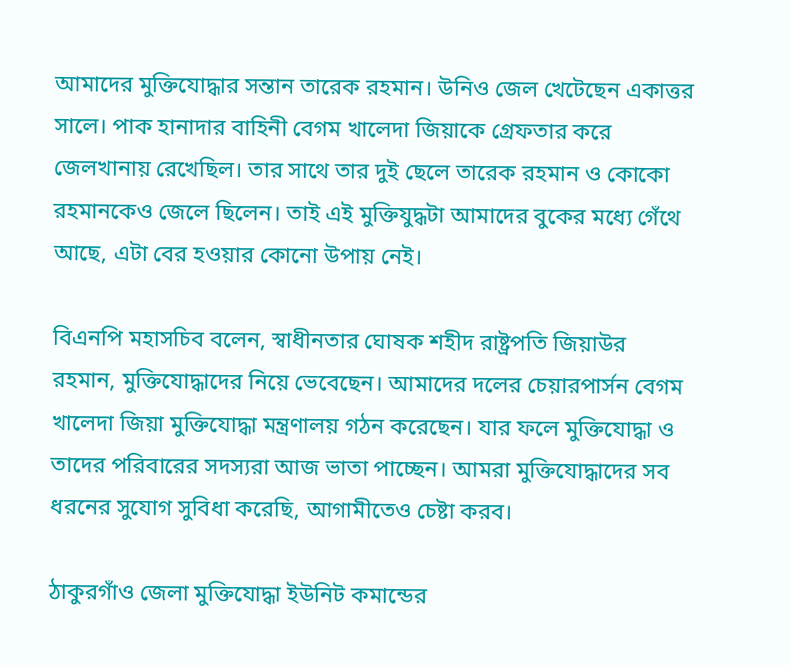আমাদের মুক্তিযোদ্ধার সন্তান তারেক রহমান। উনিও জেল খেটেছেন একাত্তর সালে। পাক হানাদার বাহিনী বেগম খালেদা জিয়াকে গ্রেফতার করে জেলখানায় রেখেছিল। তার সাথে তার দুই ছেলে তারেক রহমান ও কোকো রহমানকেও জেলে ছিলেন। তাই এই মুক্তিযুদ্ধটা আমাদের বুকের মধ্যে গেঁথে আছে, এটা বের হওয়ার কোনো উপায় নেই।

বিএনপি মহাসচিব বলেন, স্বাধীনতার ঘোষক শহীদ রাষ্ট্রপতি জিয়াউর রহমান, মুক্তিযোদ্ধাদের নিয়ে ভেবেছেন। আমাদের দলের চেয়ারপার্সন বেগম খালেদা জিয়া মুক্তিযোদ্ধা মন্ত্রণালয় গঠন করেছেন। যার ফলে মুক্তিযোদ্ধা ও তাদের পরিবারের সদস্যরা আজ ভাতা পাচ্ছেন। আমরা মুক্তিযোদ্ধাদের সব ধরনের সুযোগ সুবিধা করেছি, আগামীতেও চেষ্টা করব।

ঠাকুরগাঁও জেলা মুক্তিযোদ্ধা ইউনিট কমান্ডের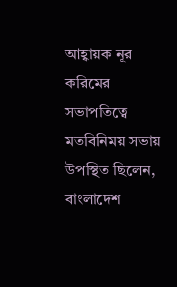আহ্বায়ক নূর করিমের সভাপতিত্বে মতবিনিময় সভায় উপস্থিত ছিলেন, বাংলাদেশ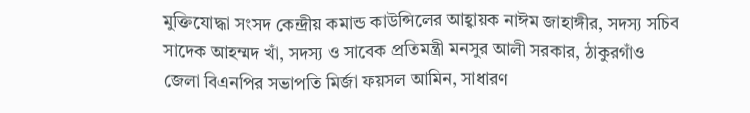মুক্তিযোদ্ধা সংসদ কেন্দ্রীয় কমান্ড কাউন্সিলের আহ্বায়ক নাঈম জাহাঙ্গীর, সদস্য সচিব সাদেক আহম্মদ খাঁ, সদস্য ও সাবেক প্রতিমন্ত্রী মনসুর আলী সরকার, ঠাকুরগাঁও জেলা বিএনপির সভাপতি মির্জা ফয়সল আমিন, সাধারণ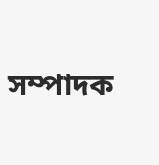সম্পাদক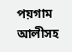পয়গাম আলীসহ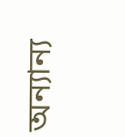অন্যান্য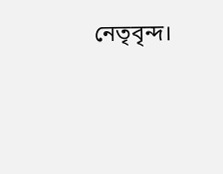নেতৃবৃন্দ।